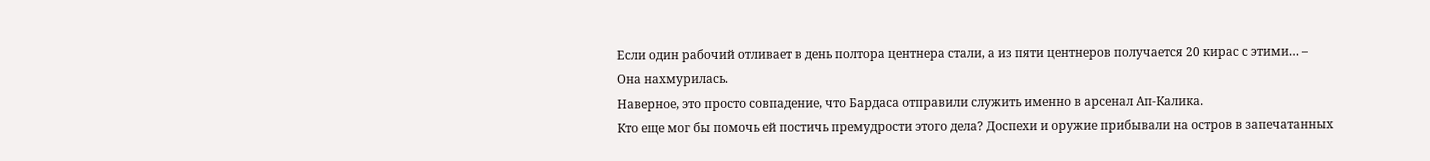Если один рабочий отливает в день полтора центнера стали, а из пяти центнеров получается 20 кирас с этими… –
Она нахмурилась.
Наверное, это просто совпадение, что Бардаса отправили служить именно в арсенал Ап-Калика.
Кто еще мог бы помочь ей постичь премудрости этого дела? Доспехи и оружие прибывали на остров в запечатанных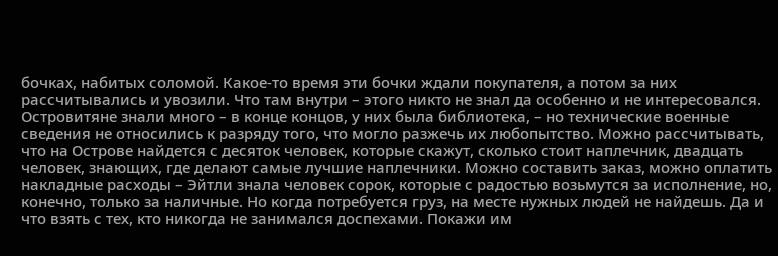бочках, набитых соломой. Какое-то время эти бочки ждали покупателя, а потом за них рассчитывались и увозили. Что там внутри – этого никто не знал да особенно и не интересовался. Островитяне знали много – в конце концов, у них была библиотека, – но технические военные сведения не относились к разряду того, что могло разжечь их любопытство. Можно рассчитывать, что на Острове найдется с десяток человек, которые скажут, сколько стоит наплечник, двадцать человек, знающих, где делают самые лучшие наплечники. Можно составить заказ, можно оплатить накладные расходы – Эйтли знала человек сорок, которые с радостью возьмутся за исполнение, но, конечно, только за наличные. Но когда потребуется груз, на месте нужных людей не найдешь. Да и что взять с тех, кто никогда не занимался доспехами. Покажи им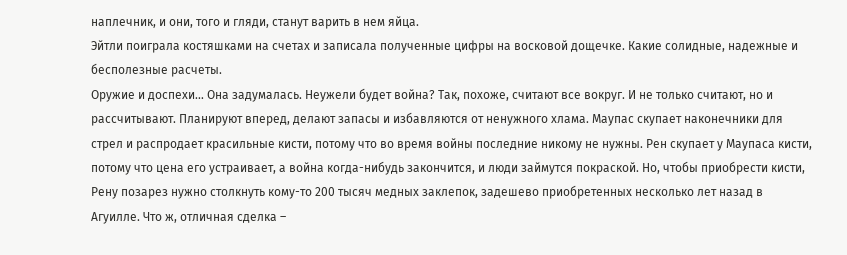наплечник, и они, того и гляди, станут варить в нем яйца.
Эйтли поиграла костяшками на счетах и записала полученные цифры на восковой дощечке. Какие солидные, надежные и бесполезные расчеты.
Оружие и доспехи… Она задумалась. Неужели будет война? Так, похоже, считают все вокруг. И не только считают, но и рассчитывают. Планируют вперед, делают запасы и избавляются от ненужного хлама. Маупас скупает наконечники для стрел и распродает красильные кисти, потому что во время войны последние никому не нужны. Рен скупает у Маупаса кисти, потому что цена его устраивает, а война когда-нибудь закончится, и люди займутся покраской. Но, чтобы приобрести кисти, Рену позарез нужно столкнуть кому-то 200 тысяч медных заклепок, задешево приобретенных несколько лет назад в Агуилле. Что ж, отличная сделка –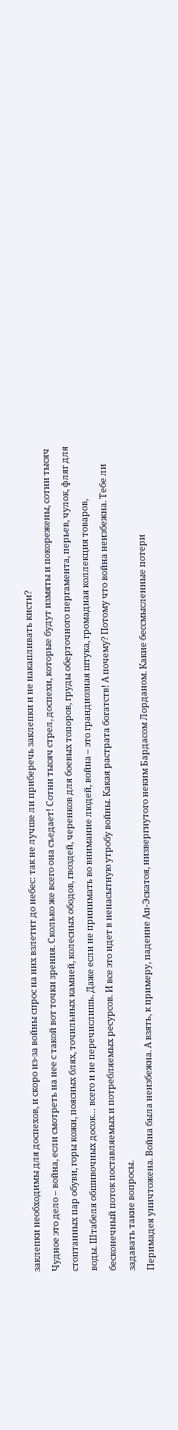заклепки необходимы для доспехов, и скоро из-за войны спрос на них взлетит до небес: так не лучше ли приберечь заклепки и не накапливать кисти?
Чудное это дело – война, если смотреть на нее с такой вот точки зрения. Сколько же всего она съедает! Сотни тысяч стрел, доспехи, которые будут измяты и покорежены, сотни тысяч стоптанных пар обуви, горы кожи, поясных блях, точильных камней, колесных ободов, гвоздей, черенков для боевых топоров, груды оберточного пергамента, перьев, чулок, фляг для воды. Штабеля обшивочных досок… всего и не перечислишь. Даже если не принимать во внимание людей, война – это грандиозная штука, громадная коллекция товаров, бесконечный поток поставляемых и потребляемых ресурсов. И все это идет в ненасытную утробу войны. Какая растрата богатств! А почему? Потому что война неизбежна. Тебе ли задавать такие вопросы.
Перимадея уничтожена. Война была неизбежна. А взять, к примеру, падение Ап-Эскатоя, низвергнутого неким Бардасом Лорданом. Какие бессмысленные потери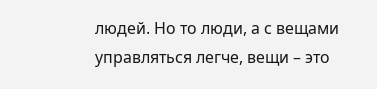людей. Но то люди, а с вещами управляться легче, вещи – это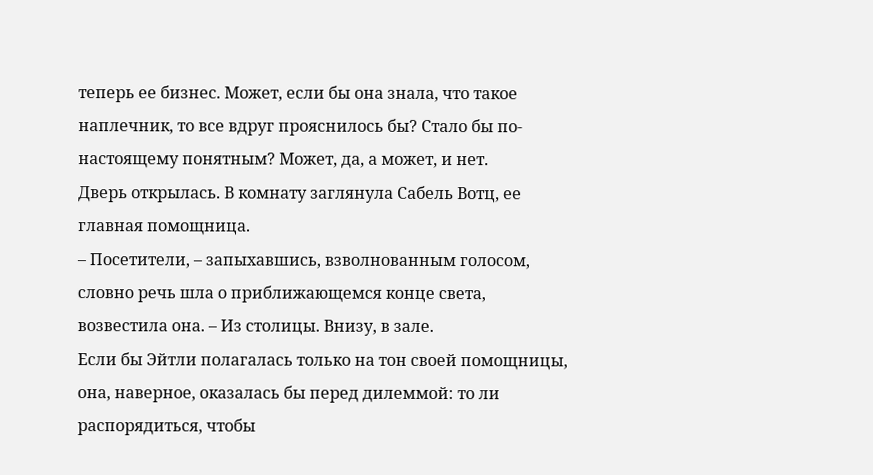теперь ее бизнес. Может, если бы она знала, что такое наплечник, то все вдруг прояснилось бы? Стало бы по-настоящему понятным? Может, да, а может, и нет.
Дверь открылась. В комнату заглянула Сабель Вотц, ее главная помощница.
– Посетители, – запыхавшись, взволнованным голосом, словно речь шла о приближающемся конце света, возвестила она. – Из столицы. Внизу, в зале.
Если бы Эйтли полагалась только на тон своей помощницы, она, наверное, оказалась бы перед дилеммой: то ли распорядиться, чтобы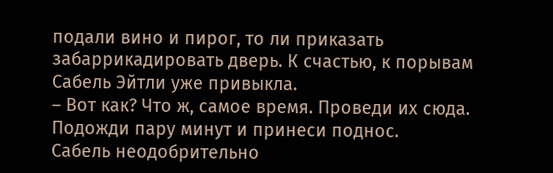подали вино и пирог, то ли приказать забаррикадировать дверь. К счастью, к порывам Сабель Эйтли уже привыкла.
– Вот как? Что ж, самое время. Проведи их сюда. Подожди пару минут и принеси поднос.
Сабель неодобрительно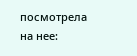посмотрела на нее: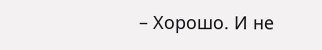– Хорошо. И не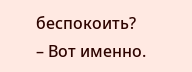беспокоить?
– Вот именно.